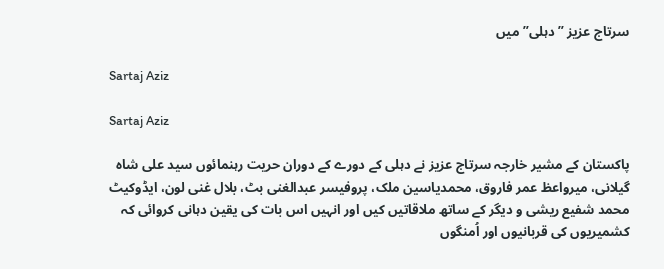سرتاج عزیز ” دہلی” میں

Sartaj Aziz

Sartaj Aziz

پاکستان کے مشیر خارجہ سرتاج عزیز نے دہلی کے دورے کے دوران حریت رہنمائوں سید علی شاہ گیلانی، میرواعظ عمر فاروق، محمدیاسین ملک، پروفیسر عبدالغنی بٹ، بلال غنی لون، ایڈوکیٹ محمد شفیع ریشی و دیگر کے ساتھ ملاقاتیں کیں اور انہیں اس بات کی یقین دہانی کروائی کہ کشمیریوں کی قربانیوں اور اُمنگوں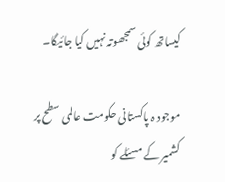کیساتھ کوئی سمجھوتہ نہیں کیا جائیگا۔

موجود ہ پاکستانی حکومت عالمی سطح پر کشمیر کے مسئلے کو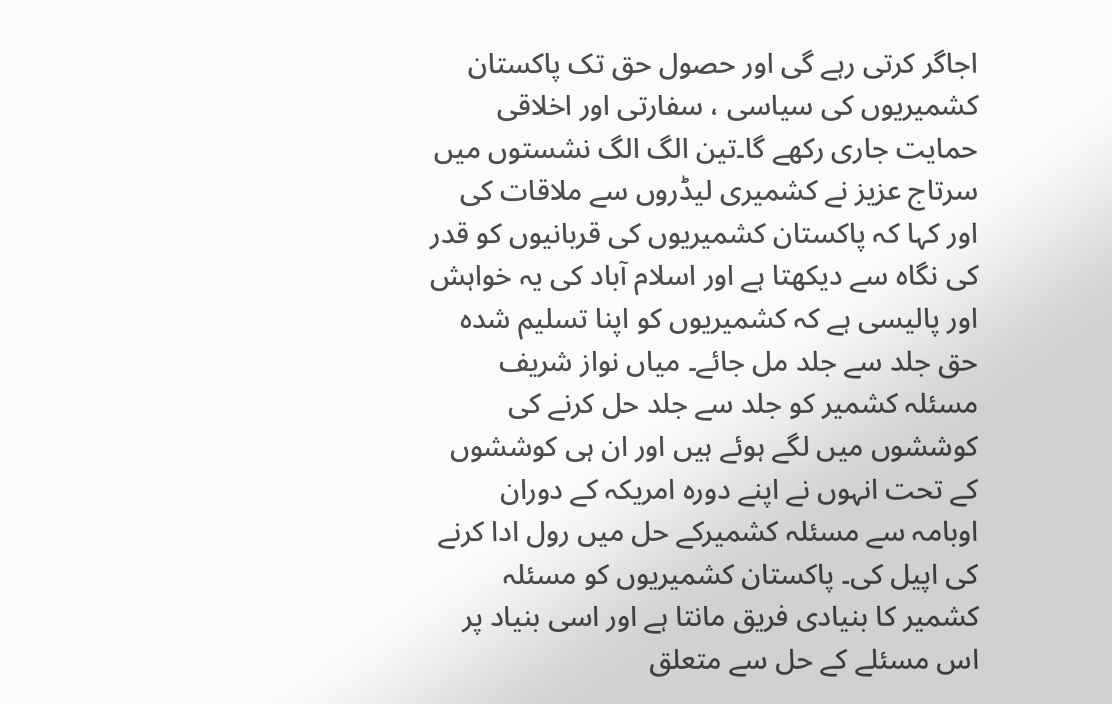اجاگر کرتی رہے گی اور حصول حق تک پاکستان کشمیریوں کی سیاسی ، سفارتی اور اخلاقی حمایت جاری رکھے گا۔تین الگ الگ نشستوں میں سرتاج عزیز نے کشمیری لیڈروں سے ملاقات کی اور کہا کہ پاکستان کشمیریوں کی قربانیوں کو قدر کی نگاہ سے دیکھتا ہے اور اسلام آباد کی یہ خواہش اور پالیسی ہے کہ کشمیریوں کو اپنا تسلیم شدہ حق جلد سے جلد مل جائے۔ میاں نواز شریف مسئلہ کشمیر کو جلد سے جلد حل کرنے کی کوششوں میں لگے ہوئے ہیں اور ان ہی کوششوں کے تحت انہوں نے اپنے دورہ امریکہ کے دوران اوبامہ سے مسئلہ کشمیرکے حل میں رول ادا کرنے کی اپیل کی۔ پاکستان کشمیریوں کو مسئلہ کشمیر کا بنیادی فریق مانتا ہے اور اسی بنیاد پر اس مسئلے کے حل سے متعلق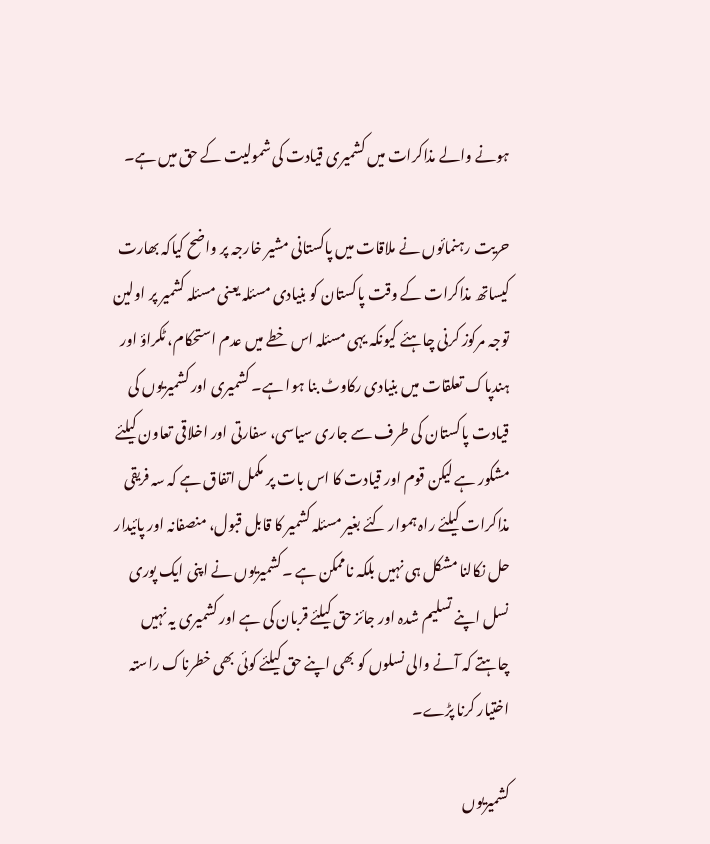ہونے والے مذاکرات میں کشمیری قیادت کی شمولیت کے حق میں ہے۔

حریت رہنمائوں نے ملاقات میں پاکستانی مشیر خارجہ پر واضح کیاکہ بھارت کیساتھ مذاکرات کے وقت پاکستان کو بنیادی مسئلہ یعنی مسئلہ کشمیر پر اولین توجہ مرکوز کرنی چاہئے کیونکہ یہی مسئلہ اس خطے میں عدم استحکام، ٹکراؤ اور ہندپاک تعلقات میں بنیادی رکاوٹ بنا ہوا ہے۔ کشمیری اور کشمیریوں کی قیادت پاکستان کی طرف سے جاری سیاسی، سفارتی اور اخلاقی تعاون کیلئے مشکور ہے لیکن قوم اور قیادت کا اس بات پر مکمل اتفاق ہے کہ سہ فریقی مذاکرات کیلئے راہ ہموار کئے بغیر مسئلہ کشمیر کا قابل قبول، منصفانہ اور پائیدار حل نکالنا مشکل ہی نہیں بلکہ ناممکن ہے ۔کشمیریوں نے اپنی ایک پوری نسل اپنے تسلیم شدہ اور جائز حق کیلئے قربان کی ہے اور کشمیری یہ نہیں چاہتے کہ آنے والی نسلوں کو بھی اپنے حق کیلئے کوئی بھی خطرناک راستہ اختیار کرنا پڑے۔

کشمیریوں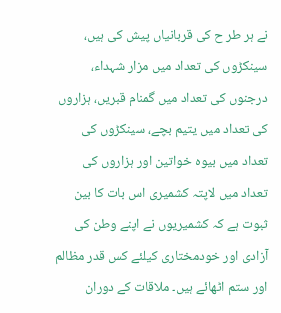نے ہر طر ح کی قربانیاں پیش کی ہیں، سینکڑوں کی تعداد میں مزار شہداء، درجنوں کی تعداد میں گمنام قبریں، ہزاروں کی تعداد میں یتیم بچے، سینکڑوں کی تعداد میں بیوہ خواتین اور ہزاروں کی تعداد میں لاپتہ کشمیری اس بات کا بین ثبوت ہے کہ کشمیریوں نے اپنے وطن کی آزادی اور خودمختاری کیلئے کس قدر مظالم اور ستم اٹھائے ہیں۔ ملاقات کے دوران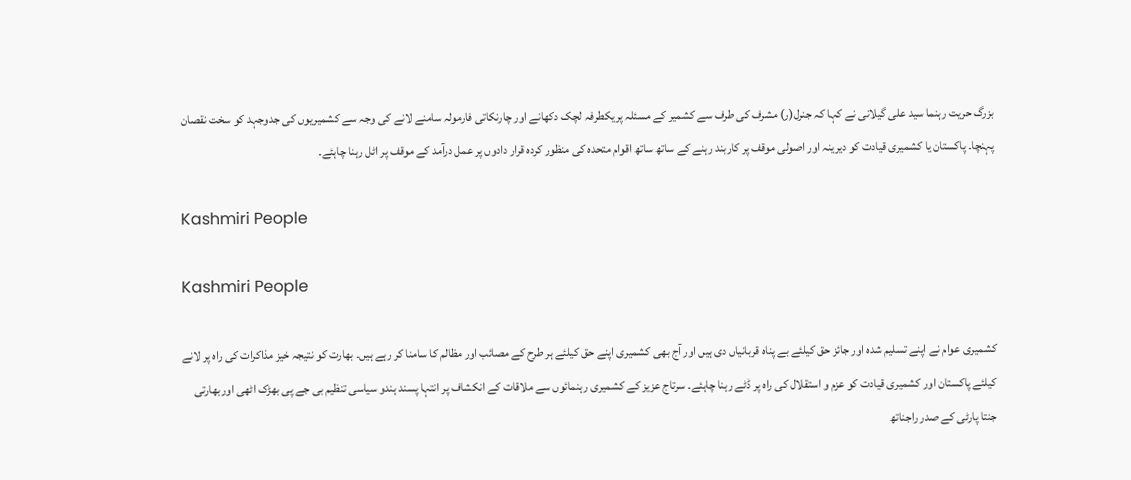بزرگ حریت رہنما سید علی گیلانی نے کہا کہ جنرل(ر) مشرف کی طرف سے کشمیر کے مسئلہ پریکطرفہ لچک دکھانے اور چارنکاتی فارمولہ سامنے لانے کی وجہ سے کشمیریوں کی جدوجہد کو سخت نقصان پہنچا۔ پاکستان یا کشمیری قیادت کو دیرینہ اور اصولی موقف پر کاربند رہنے کے ساتھ ساتھ اقوام متحدہ کی منظور کردہ قرار دادوں پر عمل درآمد کے موقف پر اٹل رہنا چاہئے۔

Kashmiri People

Kashmiri People

کشمیری عوام نے اپنے تسلیم شدہ اور جائز حق کیلئے بے پناہ قربانیاں دی ہیں اور آج بھی کشمیری اپنے حق کیلئے ہر طرح کے مصائب اور مظالم کا سامنا کر رہے ہیں۔ بھارت کو نتیجہ خیز مذاکرات کی راہ پر لانے کیلئے پاکستان اور کشمیری قیادت کو عزم و استقلال کی راہ پر ڈٹے رہنا چاہئے۔ سرتاج عزیز کے کشمیری رہنمائوں سے ملاقات کے انکشاف پر انتہا پسند ہندو سیاسی تنظیم بی جے پی بھڑک اٹھی اوربھارتی جنتا پارٹی کے صدر راجناتھ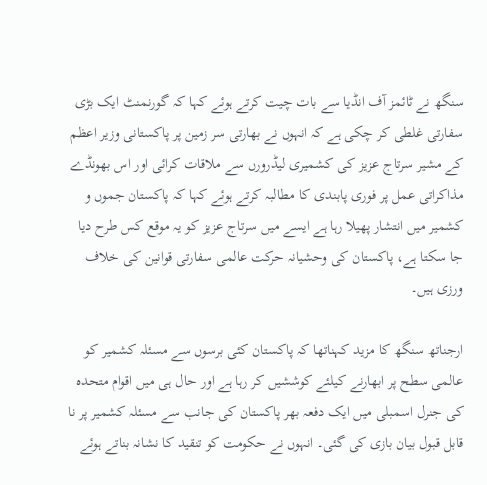سنگھ نے ٹائمز آف انڈیا سے بات چیت کرتے ہوئے کہا کہ گورنمنٹ ایک بڑی سفارتی غلطی کر چکی ہے کہ انہوں نے بھارتی سر زمین پر پاکستانی وزیر اعظم کے مشیر سرتاج عزیز کی کشمیری لیڈرورں سے ملاقات کرائی اور اس بھونڈے مذاکراتی عمل پر فوری پابندی کا مطالبہ کرتے ہوئے کہا کہ پاکستان جموں و کشمیر میں انتشار پھیلا رہا ہے ایسے میں سرتاج عزیز کو یہ موقع کس طرح دیا جا سکتا ہے، پاکستان کی وحشیانہ حرکت عالمی سفارتی قوانین کی خلاف ورزی ہیں۔

ارجناتھ سنگھ کا مزید کہناتھا کہ پاکستان کئی برسوں سے مسئلہ کشمیر کو عالمی سطح پر ابھارنے کیلئے کوششیں کر رہا ہے اور حال ہی میں اقوام متحدہ کی جنرل اسمبلی میں ایک دفعہ بھر پاکستان کی جانب سے مسئلہ کشمیر پر نا قابل قبول بیان بازی کی گئی۔ انہوں نے حکومت کو تنقید کا نشانہ بناتے ہوئے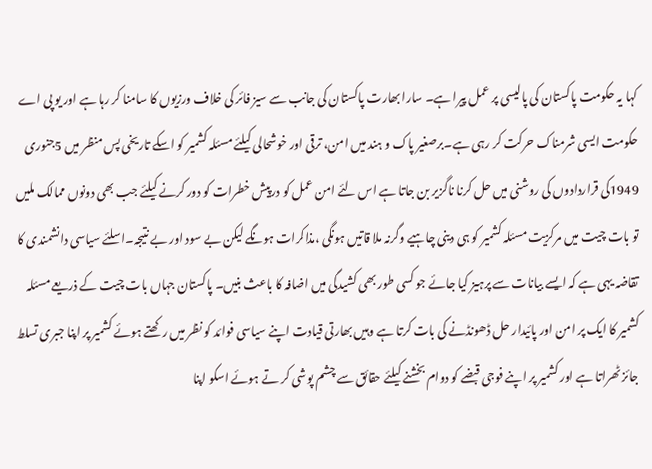کہا یہ حکومت پاکستان کی پالیسی پر عمل پیرا ہے۔ سارا بھارت پاکستان کی جانب سے سیز فائر کی خلاف ورزیوں کا سامنا کر رہا ہے اور یو پی اے حکومت ایسی شرمناک حرکت کر رہی ہے۔برصغیر پاک و ہند میں امن، ترقی اور خوشحالی کیلئے مسئلہ کشمیر کو اسکے تاریخی پس منظر میں 5جنوری 1949کی قراردادوں کی روشنی میں حل کرنا ناگزیر بن جاتا ہے اس لئے امن عمل کو درپیش خطرات کو دور کرنے کیلئے جب بھی دونوں ممالک ملیں تو بات چیت میں مرکزیت مسئلہ کشمیر کو ہی دینی چاہیے وگرنہ ملا قاتیں ہونگی ،مذاکرات ہونگے لیکن بے سود اور بے نتیجہ۔اسلئے سیاسی دانشمندی کا تقاضہ یہی ہے کہ ایسے بیانات سے پرہیز کیا جائے جو کسی طور بھی کشیدگی میں اضافہ کا باعث بنیں۔ پاکستان جہاں بات چیت کے ذریعے مسئلہ کشمیر کا ایک پر امن اور پائیدار حل ڈھونڈنے کی بات کرتا ہے وہیں بھارتی قیادت اپنے سیاسی فوائد کو نظر میں رکھتے ہوئے کشمیر پر اپنا جبری تسلط جائز ٹھراتا ہے اور کشمیر پر اپنے فوجی قبضے کو دوام بخشنے کیلئے حقائق سے چشم پوشی کر تے ہوئے اسکو اپنا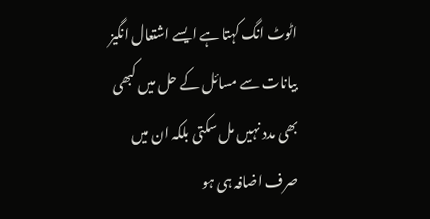اٹوٹ انگ کہتا ہے ایسے اشتعال انگیز بیانات سے مسائل کے حل میں کبھی بھی مدد نہیں مل سکتی بلکہ ان میں صرف اضافہ ہی ہو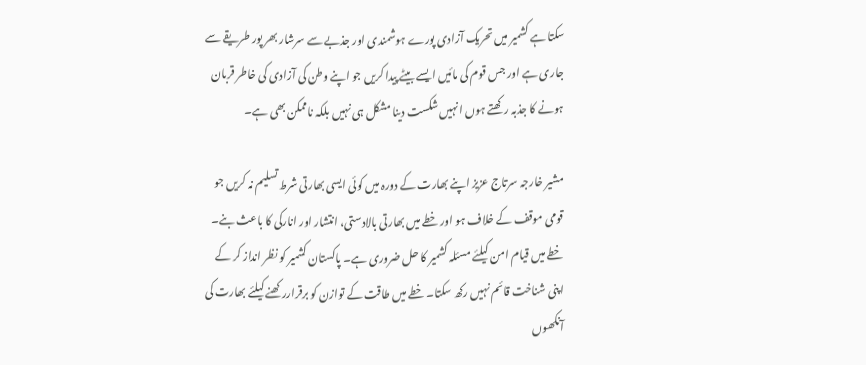سکتا ہے کشمیر میں تحریک آزادی پورے ہوشمندی اور جذبے سے سرشار بھر پور طریقے سے جاری ہے اور جس قوم کی مائیں ایسے بیٹے پیدا کریں جو اپنے وطن کی آزادی کی خاطر قربان ہونے کا جذبہ رکھتے ہوں انہیں شکست دینا مشکل ہی نہیں بلکہ ناممکن بھی ہے۔

مشیر خارجہ سرتاج عزیز اپنے بھارت کے دورہ میں کوئی ایسی بھارتی شرط تسلیم نہ کریں جو قومی موقف کے خلاف ہو اور خطے میں بھارتی بالادستی، انتشار اور انارکی کا باعث بنے۔ خطے میں قیام امن کیلئے مسئلہ کشمیر کا حل ضروری ہے۔ پاکستان کشمیر کو نظر انداز کر کے اپنی شناخت قائم نہیں رکھ سکتا۔ خطے میں طاقت کے توازن کو برقراررکھنے کیلئے بھارت کی آنکھوں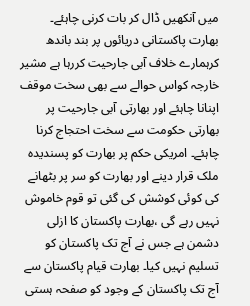میں آنکھیں ڈال کر بات کرنی چاہئے۔ بھارت پاکستانی دریائوں پر بند باندھ کرہمارے خلاف آبی جارحیت کررہا ہے مشیر خارجہ کواس حوالے سے بھی سخت موقف اپنانا چاہئے اور بھارتی آبی جارحیت پر بھارتی حکومت سے سخت احتجاج کرنا چاہئے۔ امریکی حکم پر بھارت کو پسندیدہ ملک قرار دینے اور بھارت کو سر پر بٹھانے کی کوئی کوشش کی گئی تو قوم خاموش نہیں رہے گی ،بھارت پاکستان کا ازلی دشمن ہے جس نے آج تک پاکستان کو تسلیم نہیں کیا۔ بھارت قیام پاکستان سے آج تک پاکستان کے وجود کو صفحہ ہستی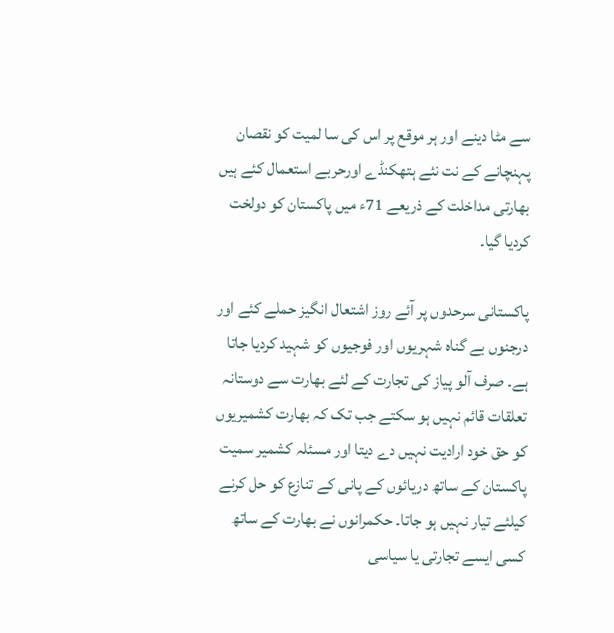سے مٹا دینے اور ہر موقع پر اس کی سا لمیت کو نقصان پہنچانے کے نت نئے ہتھکنڈے اورحربے استعمال کئے ہیں بھارتی مداخلت کے ذریعے 71ء میں پاکستان کو دولخت کردیا گیا۔

پاکستانی سرحدوں پر آئے روز اشتعال انگیز حملے کئے اور درجنوں بے گناہ شہریوں اور فوجیوں کو شہید کردیا جاتا ہے۔ صرف آلو پیاز کی تجارت کے لئے بھارت سے دوستانہ تعلقات قائم نہیں ہو سکتے جب تک کہ بھارت کشمیریوں کو حق خود ارادیت نہیں دے دیتا اور مسئلہ کشمیر سمیت پاکستان کے ساتھ دریائوں کے پانی کے تنازع کو حل کرنے کیلئے تیار نہیں ہو جاتا۔ حکمرانوں نے بھارت کے ساتھ کسی ایسے تجارتی یا سیاسی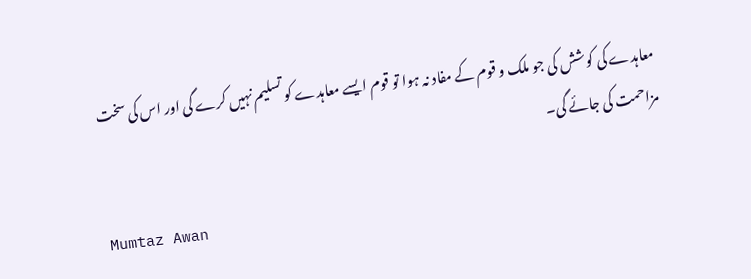معاہدے کی کوشش کی جو ملک و قوم کے مفاد نہ ہوا تو قوم ایسے معاہدے کو تسلیم نہیں کرے گی اور اس کی سخت مزاحمت کی جائے گی۔

Mumtaz Awan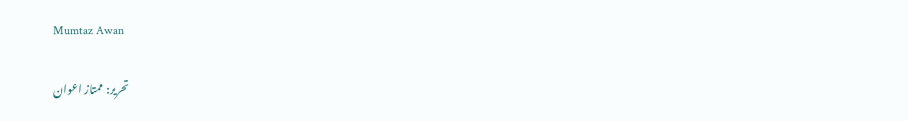Mumtaz Awan

تحریر: ممتاز اعوان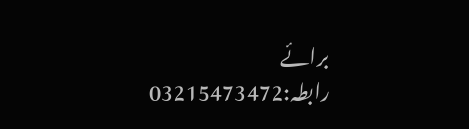برائے رابطہ:03215473472